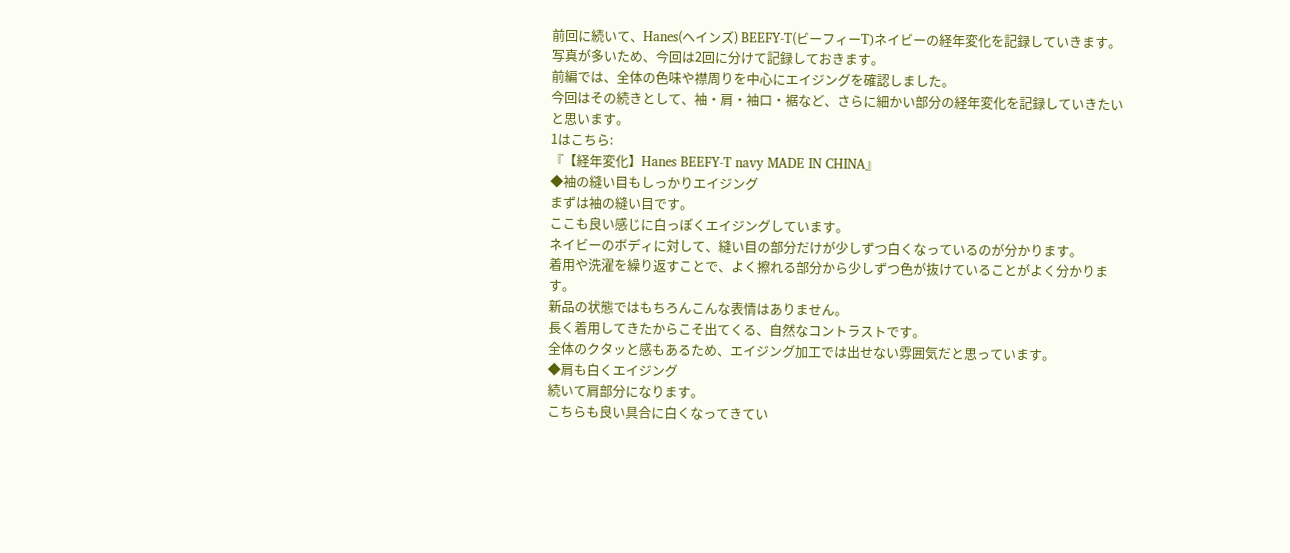前回に続いて、Hanes(ヘインズ) BEEFY-T(ビーフィーT)ネイビーの経年変化を記録していきます。
写真が多いため、今回は2回に分けて記録しておきます。
前編では、全体の色味や襟周りを中心にエイジングを確認しました。
今回はその続きとして、袖・肩・袖口・裾など、さらに細かい部分の経年変化を記録していきたいと思います。
1はこちら:
『【経年変化】Hanes BEEFY-T navy MADE IN CHINA』
◆袖の縫い目もしっかりエイジング
まずは袖の縫い目です。
ここも良い感じに白っぽくエイジングしています。
ネイビーのボディに対して、縫い目の部分だけが少しずつ白くなっているのが分かります。
着用や洗濯を繰り返すことで、よく擦れる部分から少しずつ色が抜けていることがよく分かります。
新品の状態ではもちろんこんな表情はありません。
長く着用してきたからこそ出てくる、自然なコントラストです。
全体のクタッと感もあるため、エイジング加工では出せない雰囲気だと思っています。
◆肩も白くエイジング
続いて肩部分になります。
こちらも良い具合に白くなってきてい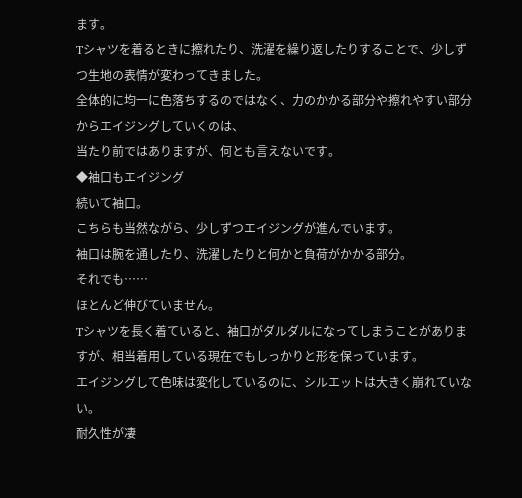ます。
Tシャツを着るときに擦れたり、洗濯を繰り返したりすることで、少しずつ生地の表情が変わってきました。
全体的に均一に色落ちするのではなく、力のかかる部分や擦れやすい部分からエイジングしていくのは、
当たり前ではありますが、何とも言えないです。
◆袖口もエイジング
続いて袖口。
こちらも当然ながら、少しずつエイジングが進んでいます。
袖口は腕を通したり、洗濯したりと何かと負荷がかかる部分。
それでも……
ほとんど伸びていません。
Tシャツを長く着ていると、袖口がダルダルになってしまうことがありますが、相当着用している現在でもしっかりと形を保っています。
エイジングして色味は変化しているのに、シルエットは大きく崩れていない。
耐久性が凄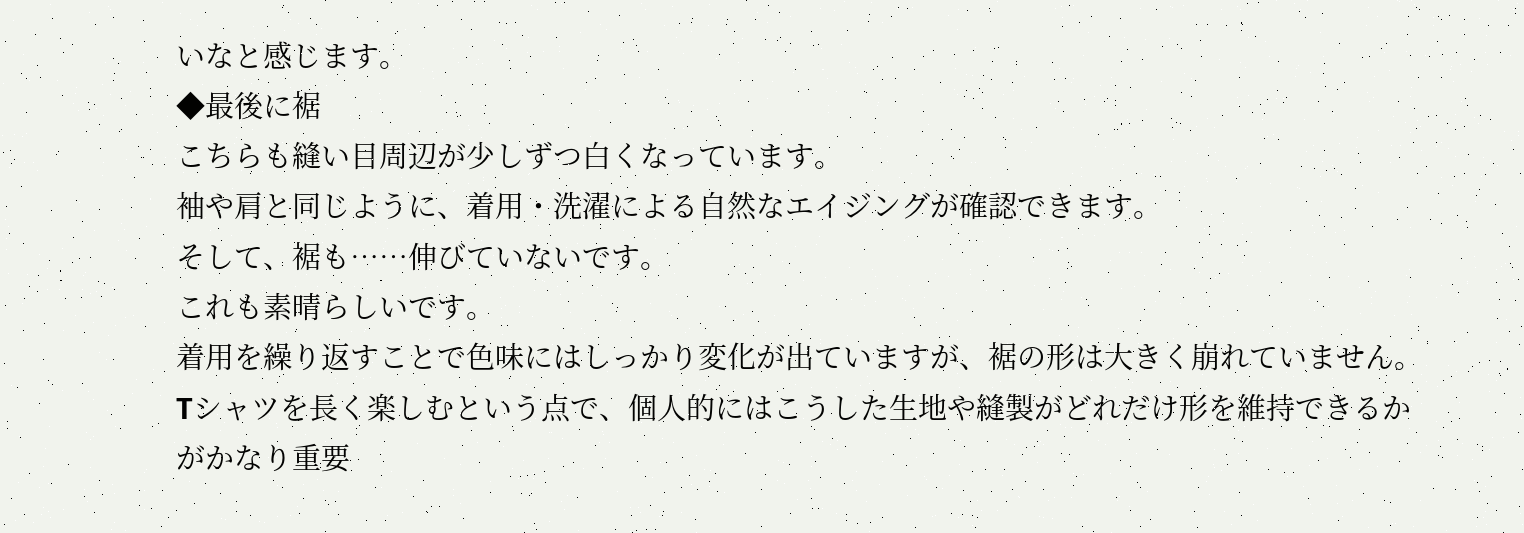いなと感じます。
◆最後に裾
こちらも縫い目周辺が少しずつ白くなっています。
袖や肩と同じように、着用・洗濯による自然なエイジングが確認できます。
そして、裾も……伸びていないです。
これも素晴らしいです。
着用を繰り返すことで色味にはしっかり変化が出ていますが、裾の形は大きく崩れていません。
Tシャツを長く楽しむという点で、個人的にはこうした生地や縫製がどれだけ形を維持できるか
がかなり重要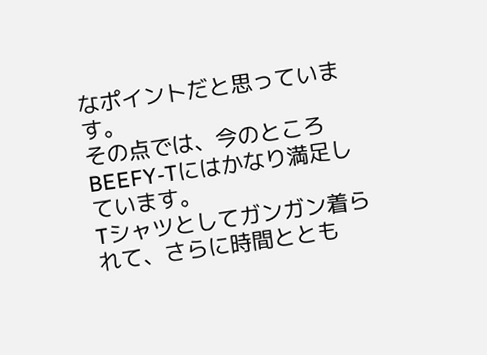なポイントだと思っています。
その点では、今のところBEEFY-Tにはかなり満足しています。
Tシャツとしてガンガン着られて、さらに時間ととも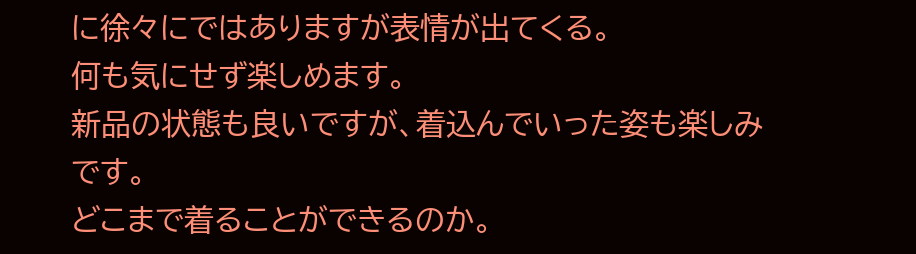に徐々にではありますが表情が出てくる。
何も気にせず楽しめます。
新品の状態も良いですが、着込んでいった姿も楽しみです。
どこまで着ることができるのか。